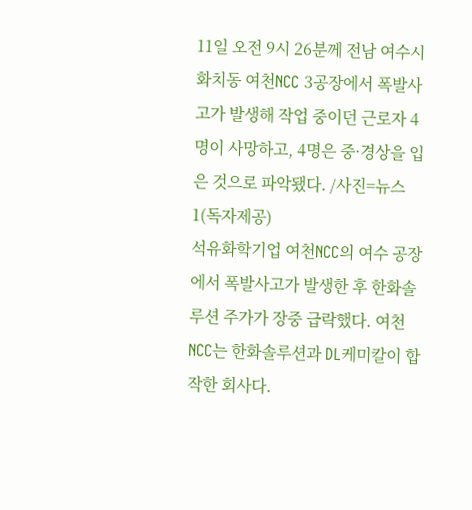11일 오전 9시 26분께 전남 여수시 화치동 여천NCC 3공장에서 폭발사고가 발생해 작업 중이던 근로자 4명이 사망하고, 4명은 중·경상을 입은 것으로 파악됐다. /사진=뉴스1(독자제공)
석유화학기업 여천NCC의 여수 공장에서 폭발사고가 발생한 후 한화솔루션 주가가 장중 급락했다. 여천NCC는 한화솔루션과 DL케미칼이 합작한 회사다.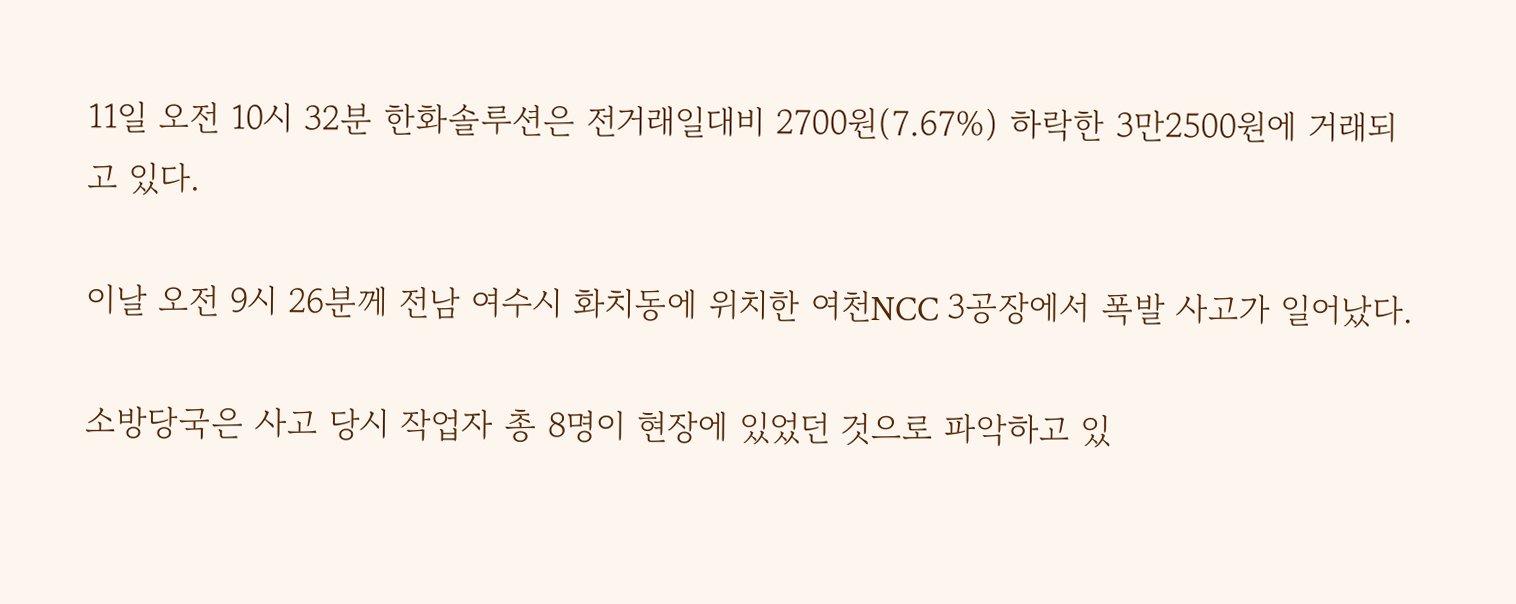11일 오전 10시 32분 한화솔루션은 전거래일대비 2700원(7.67%) 하락한 3만2500원에 거래되고 있다.

이날 오전 9시 26분께 전남 여수시 화치동에 위치한 여천NCC 3공장에서 폭발 사고가 일어났다.

소방당국은 사고 당시 작업자 총 8명이 현장에 있었던 것으로 파악하고 있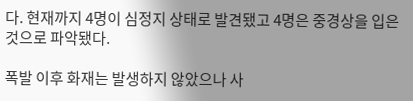다. 현재까지 4명이 심정지 상태로 발견됐고 4명은 중경상을 입은 것으로 파악됐다.

폭발 이후 화재는 발생하지 않았으나 사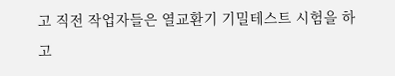고 직전 작업자들은 열교환기 기밀테스트 시험을 하고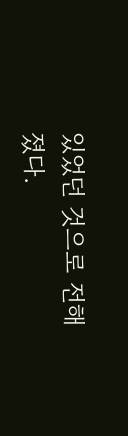있었던 것으로 전해졌다.